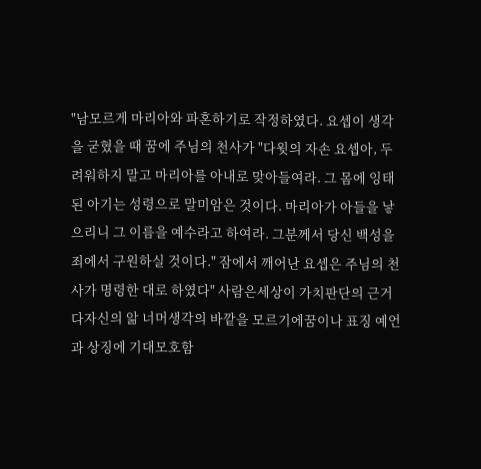"남모르게 마리아와 파혼하기로 작정하였다. 요셉이 생각을 굳혔을 때 꿈에 주님의 천사가 "다윗의 자손 요셉아, 두려워하지 말고 마리아를 아내로 맞아들여라. 그 몸에 잉태된 아기는 성령으로 말미암은 것이다. 마리아가 아들을 낳으리니 그 이름을 예수라고 하여라. 그분께서 당신 백성을 죄에서 구원하실 것이다." 잠에서 깨어난 요셉은 주님의 천사가 명령한 대로 하였다" 사람은세상이 가치판단의 근거다자신의 앎 너머생각의 바깥을 모르기에꿈이나 표징 예언과 상징에 기대모호함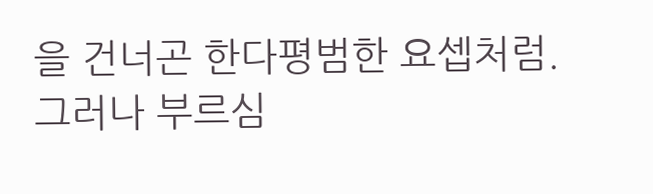을 건너곤 한다평범한 요셉처럼. 그러나 부르심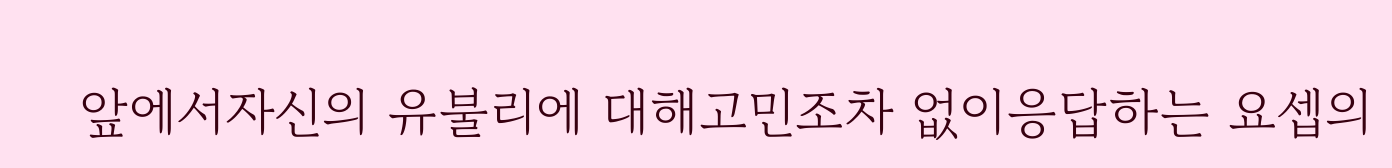앞에서자신의 유불리에 대해고민조차 없이응답하는 요셉의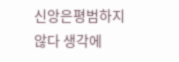신앙은평범하지 않다 생각에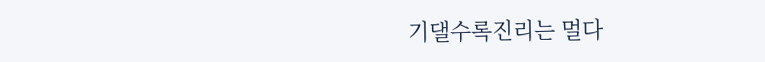기댈수록진리는 멀다